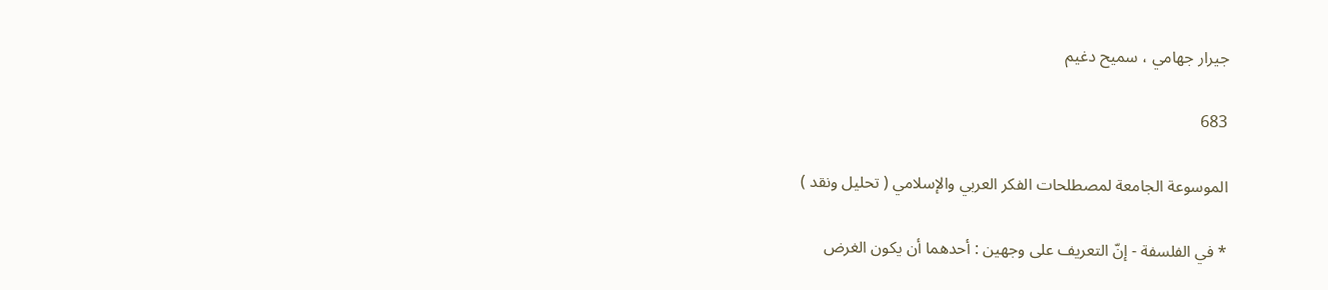جيرار جهامي ، سميح دغيم

683

الموسوعة الجامعة لمصطلحات الفكر العربي والإسلامي ( تحليل ونقد )

* في الفلسفة - إنّ التعريف على وجهين : أحدهما أن يكون الغرض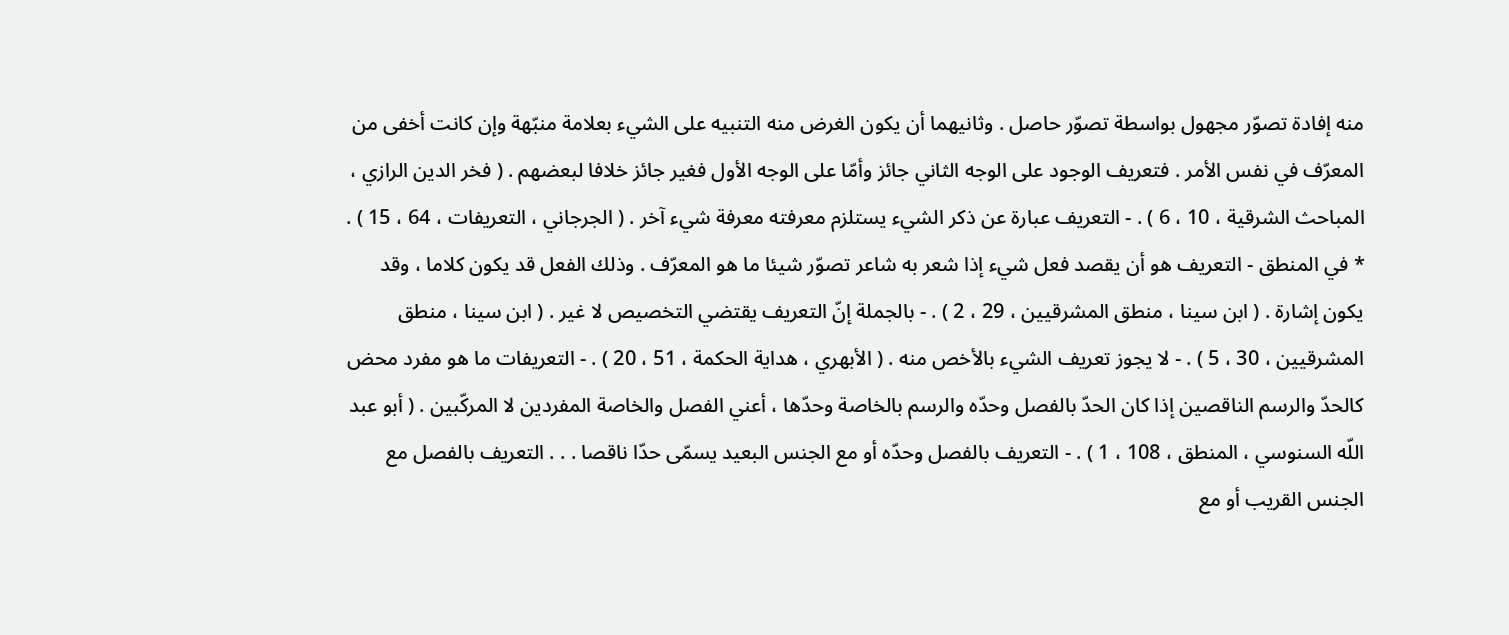منه إفادة تصوّر مجهول بواسطة تصوّر حاصل . وثانيهما أن يكون الغرض منه التنبيه على الشيء بعلامة منبّهة وإن كانت أخفى من المعرّف في نفس الأمر . فتعريف الوجود على الوجه الثاني جائز وأمّا على الوجه الأول فغير جائز خلافا لبعضهم . ( فخر الدين الرازي ، المباحث الشرقية ، 10 ، 6 ) . - التعريف عبارة عن ذكر الشيء يستلزم معرفته معرفة شيء آخر . ( الجرجاني ، التعريفات ، 64 ، 15 ) . * في المنطق - التعريف هو أن يقصد فعل شيء إذا شعر به شاعر تصوّر شيئا ما هو المعرّف . وذلك الفعل قد يكون كلاما ، وقد يكون إشارة . ( ابن سينا ، منطق المشرقيين ، 29 ، 2 ) . - بالجملة إنّ التعريف يقتضي التخصيص لا غير . ( ابن سينا ، منطق المشرقيين ، 30 ، 5 ) . - لا يجوز تعريف الشيء بالأخص منه . ( الأبهري ، هداية الحكمة ، 51 ، 20 ) . - التعريفات ما هو مفرد محض كالحدّ والرسم الناقصين إذا كان الحدّ بالفصل وحدّه والرسم بالخاصة وحدّها ، أعني الفصل والخاصة المفردين لا المركّبين . ( أبو عبد اللّه السنوسي ، المنطق ، 108 ، 1 ) . - التعريف بالفصل وحدّه أو مع الجنس البعيد يسمّى حدّا ناقصا . . . التعريف بالفصل مع الجنس القريب أو مع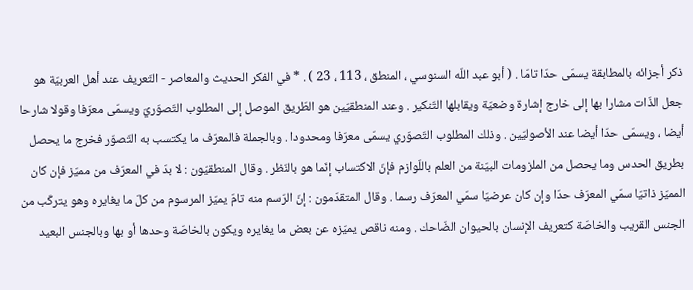ذكر أجزائه بالمطابقة يسمّى حدّا تامّا . ( أبو عبد اللّه السنوسي ، المنطق ، 113 ، 23 ) . * في الفكر الحديث والمعاصر - التّعريف عند أهل العربيّة هو جعل الذّات مشارا بها إلى خارج إشارة وضعيّة ويقابلها التّنكير . وعند المنطقيّين هو الطّريق الموصل إلى المطلوب التّصوّريّ ويسمّى معرّفا وقولا شارحا أيضا ، ويسمّى حدّا أيضا عند الأصوليّين . وذلك المطلوب التّصوّري يسمّى معرّفا ومحدودا . وبالجملة فالمعرّف ما يكتسب به التّصوّر فخرج ما يحصل بطريق الحدس وما يحصل من الملزومات البيّنة من العلم باللّوازم فإنّ الاكتساب إنّما هو بالنّظر . وقال المنطقيّون : لا بدّ في المعرّف من مميّز فإن كان المميّز ذاتيّا سمّي المعرّف حدّا وإن كان عرضيّا سمّي المعرّف رسما . وقال المتقدّمون : إنّ الرّسم منه تامّ يميّز المرسوم من كلّ ما يغايره وهو يتركّب من الجنس القريب والخاصّة كتعريف الإنسان بالحيوان الضّاحك . ومنه ناقص يميّزه عن بعض ما يغايره ويكون بالخاصّة وحدها أو بها وبالجنس البعيد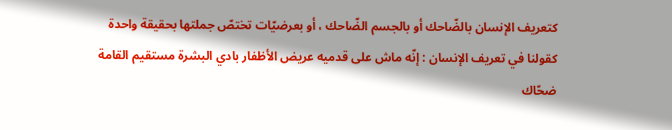كتعريف الإنسان بالضّاحك أو بالجسم الضّاحك ، أو بعرضيّات تختصّ جملتها بحقيقة واحدة كقولنا في تعريف الإنسان : إنّه ماش على قدميه عريض الأظفار بادي البشرة مستقيم القامة ضحّاك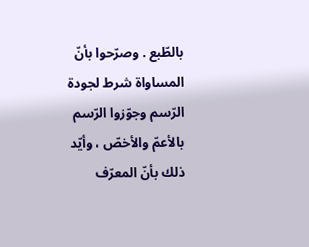بالطّبع . وصرّحوا بأنّ المساواة شرط لجودة الرّسم وجوّزوا الرّسم بالأعمّ والأخصّ ، وأيّد ذلك بأنّ المعرّف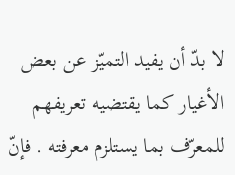لا بدّ أن يفيد التميّز عن بعض الأغيار كما يقتضيه تعريفهم للمعرّف بما يستلزم معرفته . فإنّ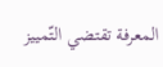المعرفة تقتضي التّمييز